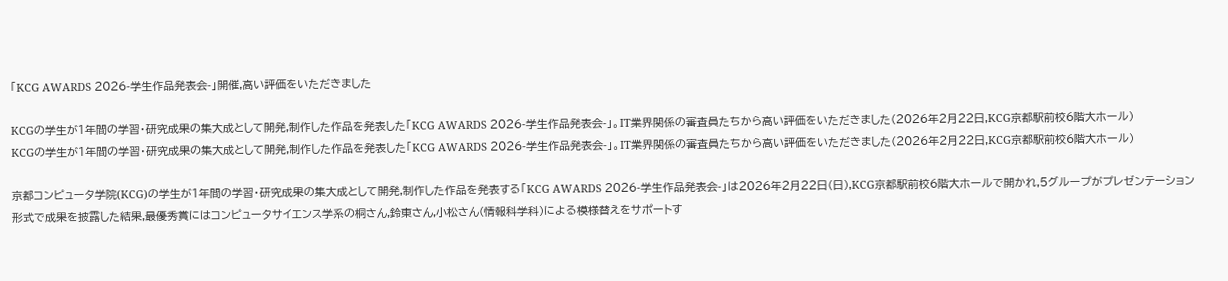「KCG AWARDS 2026-学生作品発表会-」開催,高い評価をいただきました

KCGの学生が1年間の学習・研究成果の集大成として開発,制作した作品を発表した「KCG AWARDS 2026-学生作品発表会-」。IT業界関係の審査員たちから高い評価をいただきました(2026年2月22日,KCG京都駅前校6階大ホール)
KCGの学生が1年間の学習・研究成果の集大成として開発,制作した作品を発表した「KCG AWARDS 2026-学生作品発表会-」。IT業界関係の審査員たちから高い評価をいただきました(2026年2月22日,KCG京都駅前校6階大ホール)

京都コンピュータ学院(KCG)の学生が1年間の学習・研究成果の集大成として開発,制作した作品を発表する「KCG AWARDS 2026-学生作品発表会-」は2026年2月22日(日),KCG京都駅前校6階大ホールで開かれ,5グループがプレゼンテーション形式で成果を披露した結果,最優秀賞にはコンピュータサイエンス学系の桐さん,鈴東さん,小松さん(情報科学科)による模様替えをサポートす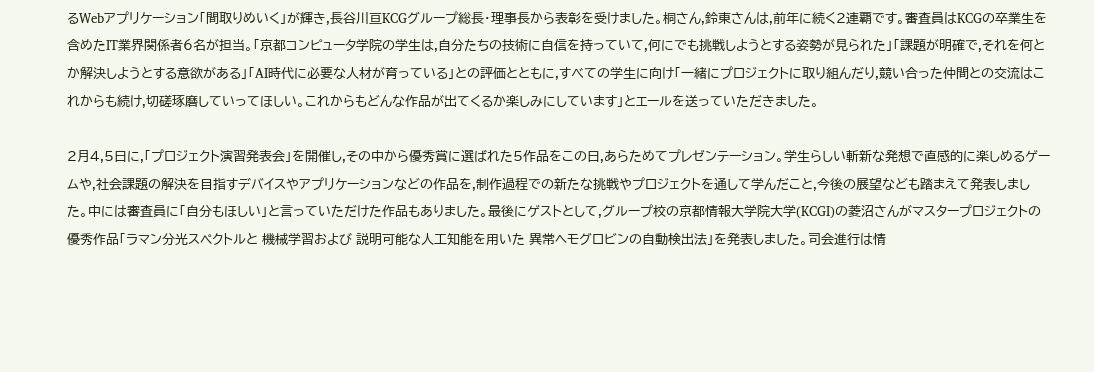るWebアプリケーション「間取りめいく」が輝き,長谷川亘KCGグループ総長・理事長から表彰を受けました。桐さん,鈴東さんは,前年に続く2連覇です。審査員はKCGの卒業生を含めたIT業界関係者6名が担当。「京都コンピュータ学院の学生は,自分たちの技術に自信を持っていて,何にでも挑戦しようとする姿勢が見られた」「課題が明確で,それを何とか解決しようとする意欲がある」「AI時代に必要な人材が育っている」との評価とともに,すべての学生に向け「一緒にプロジェクトに取り組んだり,競い合った仲間との交流はこれからも続け,切磋琢磨していってほしい。これからもどんな作品が出てくるか楽しみにしています」とエールを送っていただきました。

2月4,5日に,「プロジェクト演習発表会」を開催し,その中から優秀賞に選ばれた5作品をこの日,あらためてプレゼンテーション。学生らしい斬新な発想で直感的に楽しめるゲームや,社会課題の解決を目指すデバイスやアプリケーションなどの作品を,制作過程での新たな挑戦やプロジェクトを通して学んだこと,今後の展望なども踏まえて発表しました。中には審査員に「自分もほしい」と言っていただけた作品もありました。最後にゲストとして,グループ校の京都情報大学院大学(KCGI)の菱沼さんがマスタープロジェクトの優秀作品「ラマン分光スペクトルと 機械学習および 説明可能な人工知能を用いた 異常ヘモグロビンの自動検出法」を発表しました。司会進行は情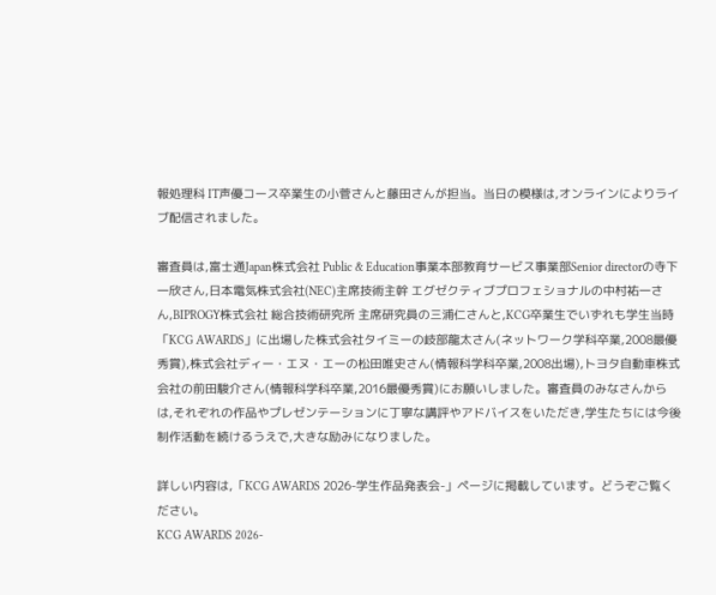報処理科 IT声優コース卒業生の小菅さんと藤田さんが担当。当日の模様は,オンラインによりライブ配信されました。

審査員は,富士通Japan株式会社 Public & Education事業本部教育サービス事業部Senior directorの寺下一欣さん,日本電気株式会社(NEC)主席技術主幹 エグゼクティブプロフェショナルの中村祐一さん,BIPROGY株式会社 総合技術研究所 主席研究員の三浦仁さんと,KCG卒業生でいずれも学生当時「KCG AWARDS」に出場した株式会社タイミーの岐部龍太さん(ネットワーク学科卒業,2008最優秀賞),株式会社ディー・エヌ・エーの松田唯史さん(情報科学科卒業,2008出場),トヨタ自動車株式会社の前田駿介さん(情報科学科卒業,2016最優秀賞)にお願いしました。審査員のみなさんからは,それぞれの作品やプレゼンテーションに丁寧な講評やアドバイスをいただき,学生たちには今後制作活動を続けるうえで,大きな励みになりました。

詳しい内容は,「KCG AWARDS 2026-学生作品発表会-」ページに掲載しています。どうぞご覧ください。
KCG AWARDS 2026-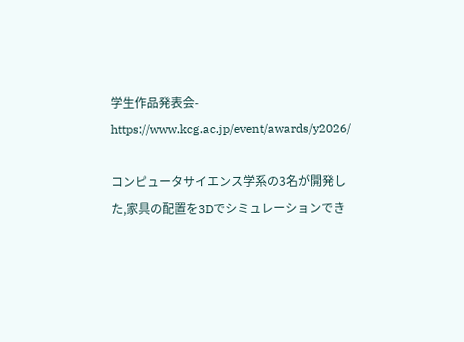学生作品発表会-
https://www.kcg.ac.jp/event/awards/y2026/

コンピュータサイエンス学系の3名が開発した,家具の配置を3Dでシミュレーションでき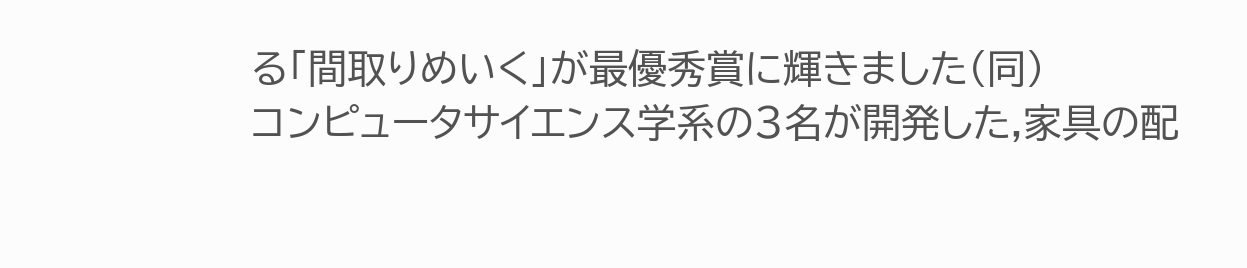る「間取りめいく」が最優秀賞に輝きました(同)
コンピュータサイエンス学系の3名が開発した,家具の配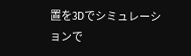置を3Dでシミュレーションで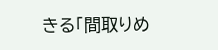きる「間取りめ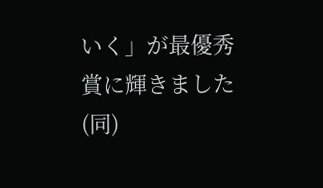いく」が最優秀賞に輝きました(同)